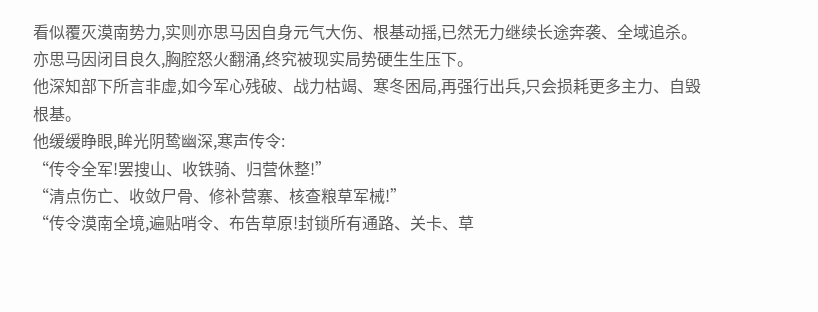看似覆灭漠南势力,实则亦思马因自身元气大伤、根基动摇,已然无力继续长途奔袭、全域追杀。
亦思马因闭目良久,胸腔怒火翻涌,终究被现实局势硬生生压下。
他深知部下所言非虚,如今军心残破、战力枯竭、寒冬困局,再强行出兵,只会损耗更多主力、自毁根基。
他缓缓睁眼,眸光阴鸷幽深,寒声传令:
“传令全军!罢搜山、收铁骑、归营休整!”
“清点伤亡、收敛尸骨、修补营寨、核查粮草军械!”
“传令漠南全境,遍贴哨令、布告草原!封锁所有通路、关卡、草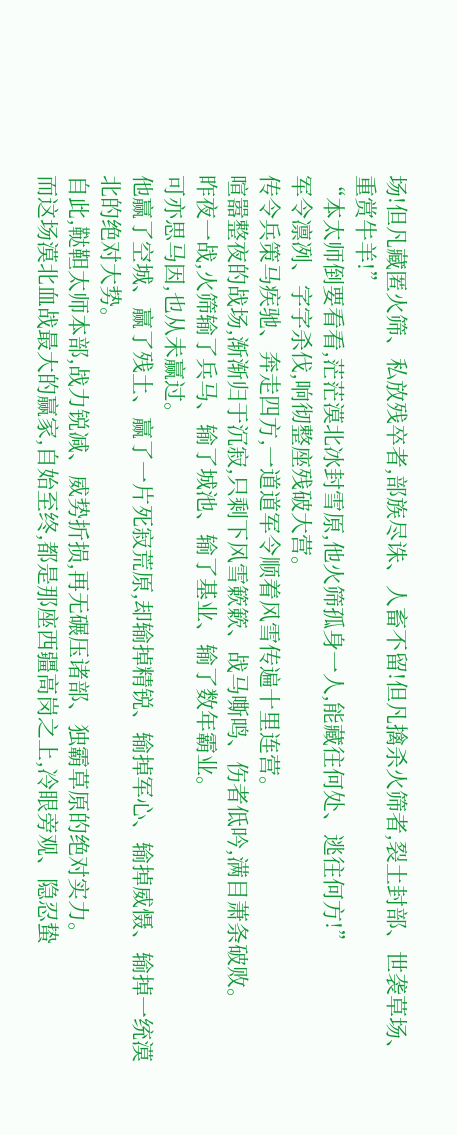场!但凡藏匿火筛、私放残卒者,部族尽诛、人畜不留!但凡擒杀火筛者,裂土封部、世袭草场、重赏牛羊!”
“本太师倒要看看,茫茫漠北冰封雪原,他火筛孤身一人,能藏往何处、逃往何方!”
军令凛冽、字字杀伐,响彻整座残破大营。
传令兵策马疾驰、奔走四方,一道道军令顺着风雪传遍十里连营。
喧嚣整夜的战场,渐渐归于沉寂,只剩下风雪簌簌、战马嘶鸣、伤者低吟,满目萧条破败。
昨夜一战,火筛输了兵马、输了城池、输了基业、输了数年霸业。
可亦思马因,也从未赢过。
他赢了空城、赢了残土、赢了一片死寂荒原,却输掉精锐、输掉军心、输掉威慑、输掉一统漠北的绝对大势。
自此,鞑靼太师本部,战力锐减、威势折损,再无碾压诸部、独霸草原的绝对实力。
而这场漠北血战最大的赢家,自始至终,都是那座西疆高岗之上,冷眼旁观、隐忍蛰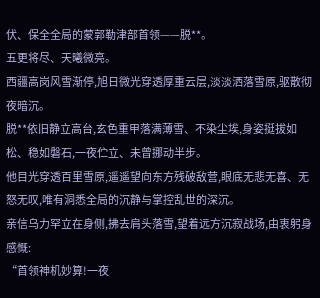伏、保全全局的蒙郭勒津部首领——脱**。
五更将尽、天曦微亮。
西疆高岗风雪渐停,旭日微光穿透厚重云层,淡淡洒落雪原,驱散彻夜暗沉。
脱**依旧静立高台,玄色重甲落满薄雪、不染尘埃,身姿挺拔如松、稳如磐石,一夜伫立、未曾挪动半步。
他目光穿透百里雪原,遥遥望向东方残破敌营,眼底无悲无喜、无怒无叹,唯有洞悉全局的沉静与掌控乱世的深沉。
亲信乌力罕立在身侧,拂去肩头落雪,望着远方沉寂战场,由衷躬身感慨:
“首领神机妙算!一夜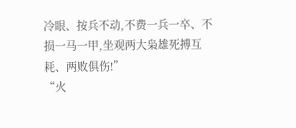冷眼、按兵不动,不费一兵一卒、不损一马一甲,坐观两大枭雄死搏互耗、两败俱伤!”
“火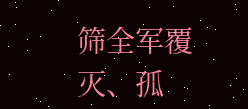筛全军覆灭、孤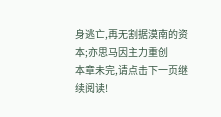身逃亡,再无割据漠南的资本;亦思马因主力重创
本章未完,请点击下一页继续阅读!